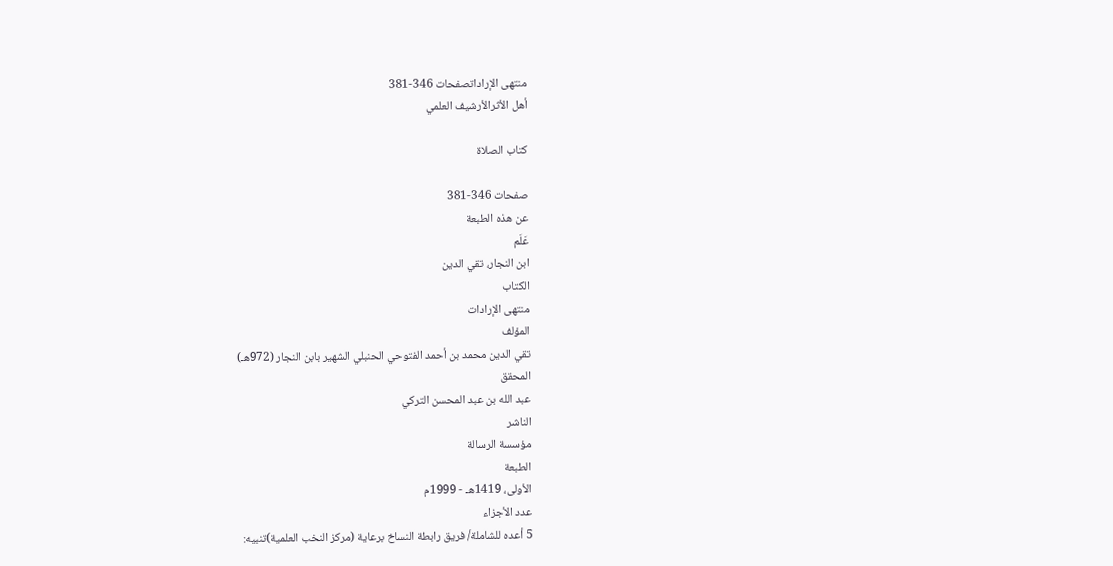منتهى الإراداتصفحات 346-381
أهل الأثرالأرشيف العلمي

كتاب الصلاة

صفحات 346-381
عن هذه الطبعة
عَلَم
ابن النجار، تقي الدين
الكتاب
منتهى الإرادات
المؤلف
تقي الدين محمد بن أحمد الفتوحي الحنبلي الشهير بابن النجار (972هـ)
المحقق
عبد الله بن عبد المحسن التركي
الناشر
مؤسسة الرسالة
الطبعة
الأولى، 1419هـ - 1999م
عدد الأجزاء
5 أعده للشاملة/ فريق رابطة النساخ برعاية (مركز النخب العلمية)تنبيه: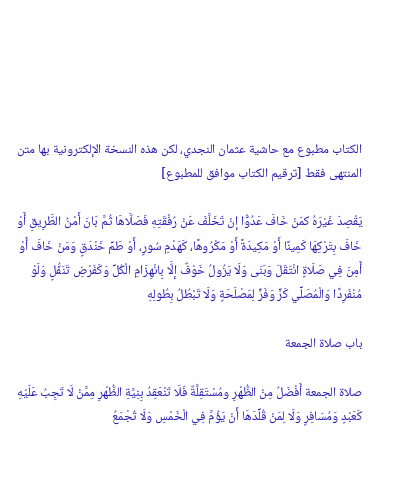الكتاب مطبوع مع حاشية عثمان النجدي، لكن هذه النسخة الإلكترونية بها متن المنتهى فقط [ترقيم الكتاب موافق للمطبوع]

يَقْصِدَ غَيْرَهُ كمَنْ خَافَ عَدُوًّا إنْ تَخَلَّفَ عَنْ رُفْقَتِهِ فَصَلَّاهَا ثُمَّ بَانَ أَمْنُ الطَّرِيقِ أَوْ خَافَ بِتَرْكِهَا كَمِينًا أَوْ مَكِيدَةً أَوْ مَكْرُوهًا، كَهَدْمِ سُورٍ، أَوْ طَمِّ خَنْدَقٍ وَمَنْ خَافَ أَوْ أَمِنَ فِي صَلَاةٍ انْتَقَلَ وَبَنَى وَلَا يَزُولُ خَوْفٌ إلَّا بِانْهِزَامِ الْكُلِّ وَكَفَرْضِ تَنَفُّلٍ وَلَوْ مُنْفَرِدًا وَالْمُصَلِّي كَرٍّ وَفَرٍّ لِمَصْلَحَةٍ وَلَا تَبْطُلُ بِطُولِهِ

باب صلاة الجمعة

صلاة الجمعة أَفْضَلُ مِنْ الظُّهْرِ ومُسْتَقِلَّةٌ فَلَا تَنْعَقِدُ بِنِيَّةِ الظُّهْرِ مِمَّنْ لَا تَجِبُ عَلَيْهِ كَعَبْدٍ وَمُسَافِرٍ وَلَا لِمَنْ قُلِّدَهَا أَنْ يَؤُمَّ فِي الْخَمْسِ وَلَا تُجْمَعُ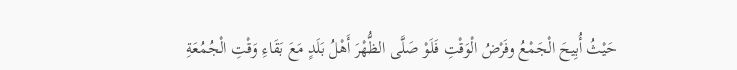حَيْثُ أُبِيحَ الْجَمْعُ وفَرْضُ الْوَقْتِ فَلَوْ صَلَّى الظُّهْرَ أَهْلُ بَلَدٍ مَعَ بَقَاءِ وَقْتِ الْجُمُعَةِ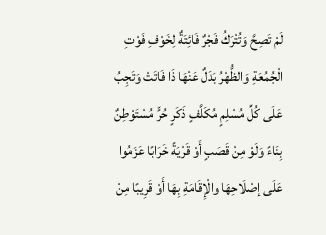لَمْ تَصِحَّ وَتُتْرَكُ فَجْرٌ فَائِتَةٌ لِخَوْفِ فَوْتِ الْجُمُعَةِ وَالظُّهْرُ بَدَلٌ عَنْهَا ذَا فَاتَتْ وَتَجِبُ عَلَى كُلِّ مُسْلِمٍ مُكَلَّفٍ ذَكَرٍ حُرٍّ مُسْتَوْطِنٌ بِنَاءً وَلَوْ مِنْ قَصَبٍ أَوْ قَرْيَةً خَرَابًا عَزَمُوا عَلَى إصْلَاحِهَا والْإِقَامَةِ بِهَا أَوْ قَرِيبًا مِنْ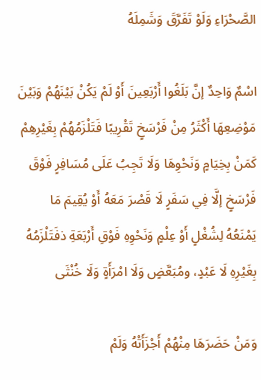الصَّحْرَاءِ وَلَوْ تَفَرَّقَ وَشَمِلَهُ

اسْمٌ وَاحِدٌ إنَّ بَلَغُوا أَرْبَعِينَ أَوْ لَمْ يَكُنْ بَيْنَهُمْ وَبَيْنَ مَوْضِعِهَا أَكْثَرُ مِنْ فَرْسَخٍ تَقْرِيبًا فَتَلْزَمُهُمْ بِغَيْرِهِمْ كَمَنْ بِخِيَامٍ وَنَحْوِهَا وَلَا تَجِبُ عَلَى مُسَافِرٍ فَوْقَ فَرْسَخٍ إلَّا فِي سَفَرٍ لَا قَصْرَ مَعَهُ أَوْ يُقِيمَ مَا يَمْنَعُهُ لِشُغْلٍ أَوْ عِلْمٍ وَنَحْوِهِ فَوْقِ أَرْبَعَةِ ذفَتَلْزَمُهُ بِغَيْرِهِ لَا عَبْدٍ، ومُبَعَّضٍ وَلَا امْرَأَةٍ وَلَا خُنْثَى

وَمَنْ حَضَرَهَا مِنْهُمْ أَجْزَأَتْهُ وَلَمْ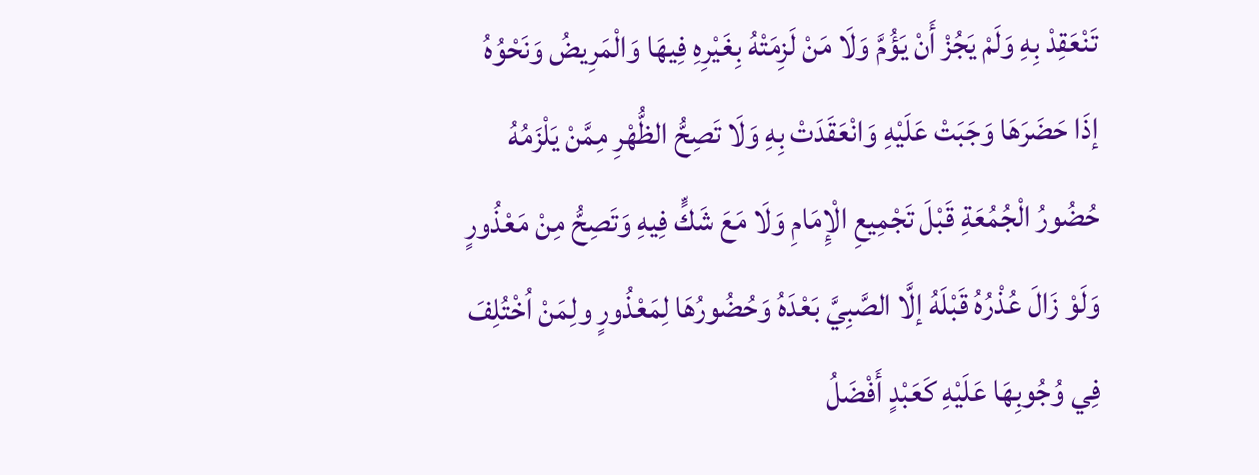تَنْعَقِدْ بِهِ وَلَمْ يَجُزْ أَنْ يَؤُمَّ وَلَا مَنْ لَزِمَتْهُ بِغَيْرِهِ فِيهَا وَالْمَرِيضُ وَنَحْوُهُ إذَا حَضَرَهَا وَجَبَتْ عَلَيْهِ وَانْعَقَدَتْ بِهِ وَلَا تَصِحُّ الظُّهْرِ مِمَّنْ يَلْزَمُهُ حُضُورُ الْجُمُعَةِ قَبْلَ تَجْمِيعِ الْإِمَامِ وَلَا مَعَ شَكٍّ فِيهِ وَتَصِحُّ مِنْ مَعْذُورٍ وَلَوْ زَالَ عُذْرُهُ قَبْلَهُ إلَّا الصَّبِيَّ بَعْدَهُ وَحُضُورُهَا لِمَعْذُورٍ ولِمَنْ اُخْتُلِفَ فِي وُجُوبِهَا عَلَيْهِ كَعَبْدٍ أَفْضَلُ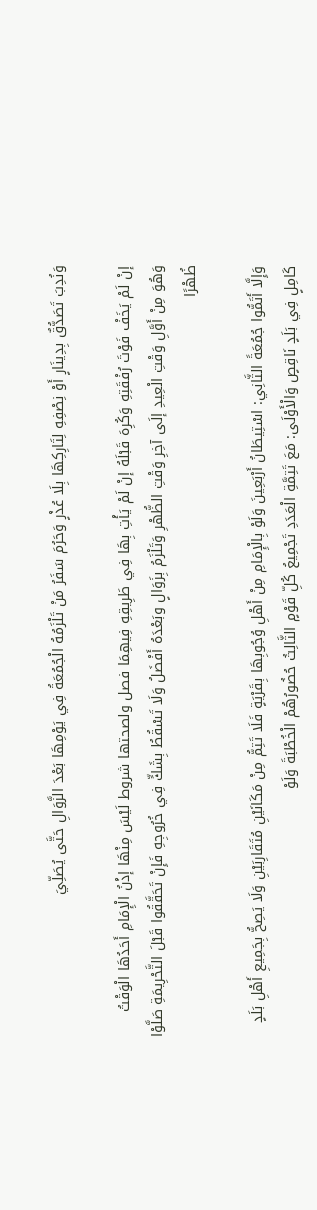وَنُدِبَ تَصَدُّقٌ بِدِينَارٍ أَوْ نِصْفِهِ لِتَارِكِهَا بِلَا عُذْرٍ وَحَرُمَ سَفَرُ مَنْ تَلْزَمُهُ الْجُمُعَةُ فِي يَوْمِهَا بَعْدَ الزَّوَالِ حَتَّى يُصَلِّيَ

إنْ لَمْ يَخَفْ فَوْتَ رُفْقَتِهِ وَكُرِهَ قَبْلَهُ إنْ لَمْ يَأْتِ بِهَا فِي طَرِيقِهِ فِيهِمَا فصل ولصحتها شروط لَيْسَ مِنْهَا إذْنُ الْإِمَامِ أَحَدُهَا الْوَقْتُ وَهُوَ مِنْ أَوَّلِ وَقْتِ الْعِيدِ إلَى آخِرِ وَقْتِ الظُّهْرِ وَتَلْزَمُ بِزَوَالٍ وبَعْدَهُ أَفْضَلُ وَلَا تَسْقُطُ بِشَكٍّ فِي خُرُوجِهِ فَإِنْ تَحَقَّقُوا قَبْلَ التَّحْرِيمَةِ صَلَّوْا ظُهْرًا

وَإِلَّا أَتَمُّوا جُمُعَةً الثَّانِي: اسْتِيطَانُ أَرْبَعِينَ وَلَوْ بِالْإِمَامِ مِنْ أَهْلِ وُجُوبِهَا بِقَرْيَةٍ فَلَا تَتِمُّ مِنْ مَكَانَيْنِ مُتَقَارِبَيْنِ وَلَا يَصِحُّ بِجَمِيعِ أَهْلِ بَلَدٍ كَامِلٍ فِي بَلَدٍ نَاقِصٍ وَالْأَوْلَى: مَعَ تَتِمَّةِ الْعَدَدِ تَجْمِيعُ كُلِّ قَوْمٍ الثَّالِثُ حُضُورُهُمْ الْخُطْبَةَ وَلَوْ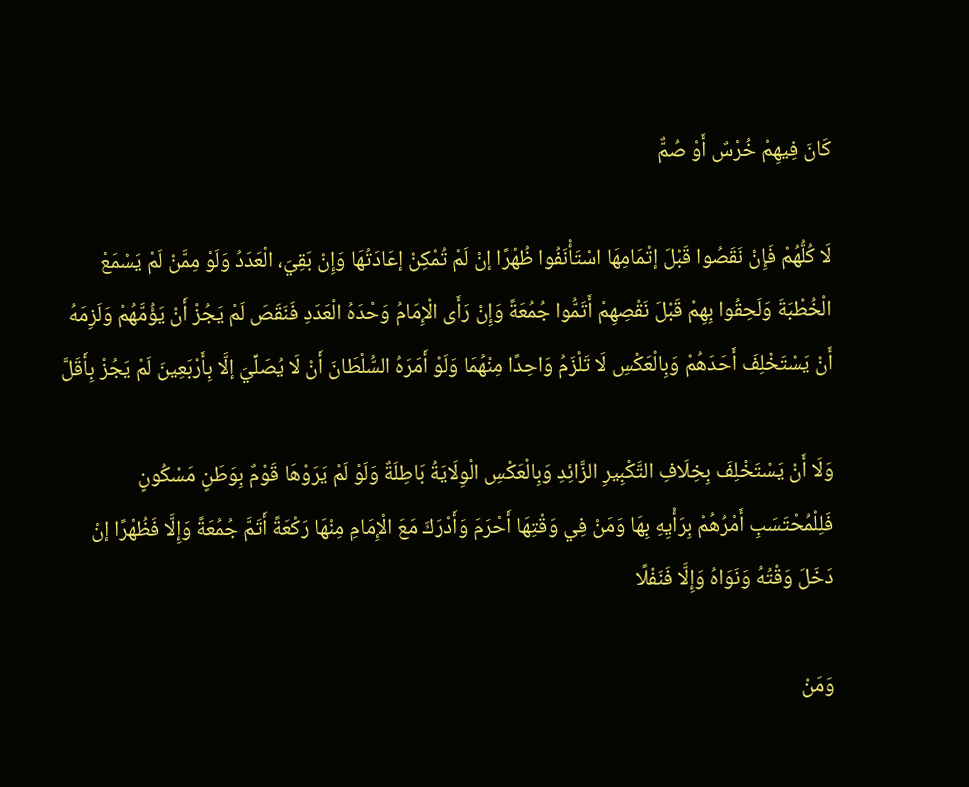كَانَ فِيهِمْ خُرْسٌ أَوْ صُمٌّ

لَا كُلُّهُمْ فَإِنْ نَقَصُوا قَبْلَ إتْمَامِهَا اسْتَأْنَفُوا ظُهْرًا إنْ لَمْ تُمْكِنْ إعَادَتُهَا وَإِنْ بَقِيَ، الْعَدَدُ وَلَوْ مِمَّنْ لَمْ يَسْمَعْ الْخُطْبَةَ وَلَحِقُوا بِهِمْ قَبْلَ نَقْصِهِمْ أَتَمُّوا جُمُعَةً وَإِنْ رَأَى الْإِمَامُ وَحْدَهُ الْعَدَدِ فَنَقَصَ لَمْ يَجُزْ أَنْ يَؤُمَّهُمْ وَلَزِمَهُ أَنْ يَسْتَخْلِفَ أَحَدَهُمْ وَبِالْعَكْسِ لَا تَلْزَمُ وَاحِدًا مِنْهُمَا وَلَوْ أَمَرَهُ السُّلْطَانَ أَنْ لَا يُصَلِّيَ إلَّا بِأَرْبَعِينَ لَمْ يَجُزْ بِأَقَلَّ

وَلَا أَنْ يَسْتَخْلِفَ بِخِلَافِ التَّكْبِيرِ الزَّائِدِ وَبِالْعَكْسِ الْوِلَايَةُ بَاطِلَةٌ وَلَوْ لَمْ يَرَوْهَا قَوْمٌ بِوَطَنٍ مَسْكُونٍ فَلِلْمُحْتَسَبِ أَمْرُهُمْ بِرَأْيِهِ بِهَا وَمَنْ فِي وَقْتِهَا أَحْرَمَ وَأَدْرَكَ مَعَ الْإِمَامِ مِنْهَا رَكْعَةً أَتَمَّ جُمُعَةً وَإِلَّا فَظُهْرًا إنْ دَخَلَ وَقْتُهُ وَنَوَاهُ وَإِلَّا فَنَفْلًا

وَمَنْ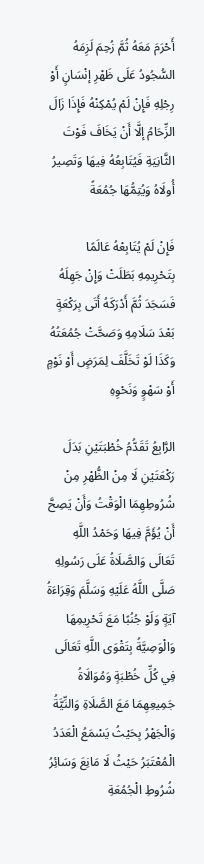أَحْرَمَ مَعَهُ ثُمَّ زُحِمَ لَزِمَهُ السُّجُودُ عَلَى ظَهْرِ إنْسَانٍ أَوْ رِجْلِهِ فَإِنْ لَمْ يُمْكِنْهُ فَإِذَا زَالَ الزِّحَامُ إلَّا أَنْ يَخَافَ فَوْتَ الثَّانِيَةِ فَيُتَابِعُهُ فِيهَا وَتَصِيرُ أُولَاهُ وَيُتِمُّهَا جُمُعَةً

فَإِنْ لَمْ يُتَابِعْهُ عَالَمًا بِتَحْرِيمِهِ بَطَلَتْ وَإِنْ جَهِلَهُ فَسَجَدَ ثُمَّ أَدْرَكَهُ أَتَى بِرَكْعَةٍ بَعْدَ سَلَامِهِ وَصَحَّتْ جُمُعَتُهُ وَكَذَا لَوْ تَخَلَّفَ لِمَرَضٍ أَوْ نَوْمٍ أَوْ سَهْوٍ وَنَحْوِهِ

الرَّابِعُ تَقَدُّمُ خُطْبَتَيْنِ بَدَلَ رَكْعَتَيْنِ لَا مِنْ الظُّهْرِ مِنْ شُرُوطِهِمَا الْوَقْتُ وَأَنْ يَصِحَّ أَنْ يُؤَمَّ فِيهَا وَحَمْدُ اللَّهِ تَعَالَى وَالصَّلَاةُ عَلَى رَسُولِهِ صَلَّى اللَّهُ عَلَيْهِ وَسَلَّمَ وَقِرَاءَةُ آيَةٍ وَلَوْ جُنُبًا مَعَ تَحْرِيمِهَا وَالْوَصِيَّةُ بِتَقْوَى اللَّهِ تَعَالَى فِي كُلِّ خُطْبَةٍ وَمُوَالَاةُ جَمِيعِهِمَا مَعَ الصَّلَاةِ وَالنِّيَّةُ وَالْجَهْرُ بِحَيْثُ يَسْمَعُ الْعَدَدُ الْمُعْتَبَرُ حَيْثُ لَا مَانِعَ وَسَائِرُ شُرُوطِ الْجُمُعَةِ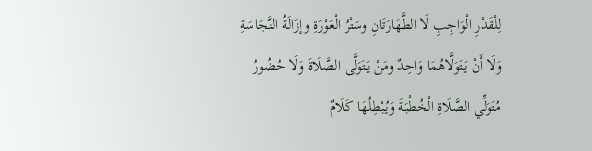لِلْقَدْرِ الْوَاجِبِ لَا الطَّهَارَتَانِ وسَتْرُ الْعَوْرَةِ وإزَالَةُ النَّجَاسَةِ وَلَا أَنْ يَتَوَلَّاهُمَا وَاحِدٌ ومَنْ يَتَوَلَّى الصَّلَاةَ وَلَا حُضُورُ مُتَوَلِّي الصَّلَاةِ الْخُطْبَةَ وَيُبْطِلُهَا كَلَامٌ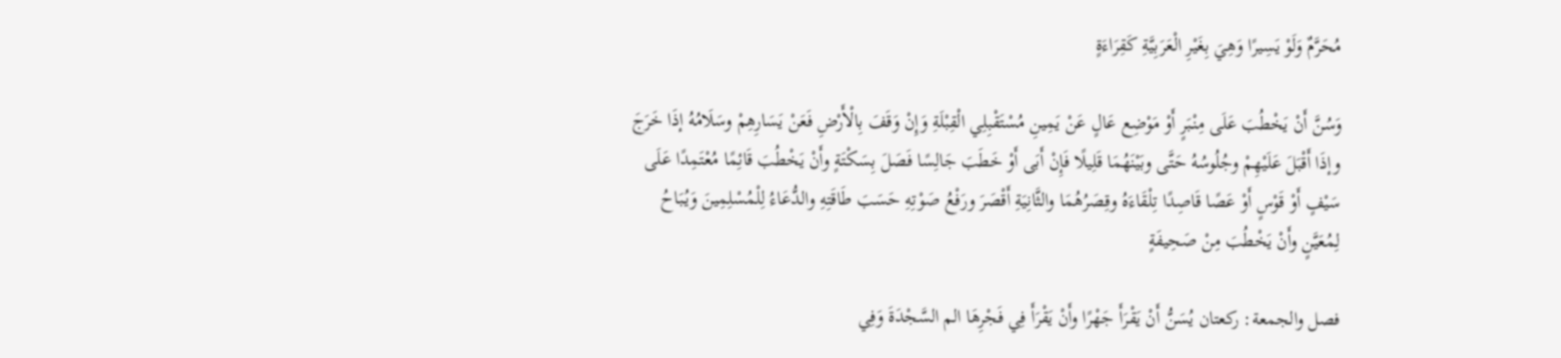مُحَرَّمٌ وَلَوْ يَسِيرًا وَهِيَ بِغَيْرِ الْعَرَبِيَّةِ كَقِرَاءَةٍ

وَسُنَّ أَنْ يَخْطُبَ عَلَى مِنْبَرٍ أَوْ مَوْضِع عَالٍ عَنْ يَمِينِ مُسْتَقْبِلِي الْقِبْلَةِ وَإِنْ وَقَفَ بِالْأَرْضِ فَعَنْ يَسَارِهِمْ وسَلَامُهُ إذَا خَرَجَ وإذَا أَقْبَلَ عَلَيْهِمْ وجُلُوسُهُ حَتَّى وبَيْنَهُمَا قَلِيلًا فَإِنْ أَبَى أَوْ خَطَبَ جَالِسًا فَصَلَ بِسَكْتَةٍ وأَنْ يَخْطُبَ قَائِمًا مُعْتَمِدًا عَلَى سَيْفٍ أَوْ قَوْسٍ أَوْ عَصًا قَاصِدًا تِلْقَاءَهُ وقِصَرُهُمَا والثَّانِيَةِ أَقْصَرَ ورَفْعُ صَوْتِهِ حَسَبَ طَاقَتِهِ والدُّعَاءُ لِلْمُسْلِمِينَ وَيُبَاحُ لِمُعَيَّنٍ وأَنْ يَخْطُبَ مِنْ صَحِيفَةٍ

فصل والجمعة: ركعتان يُسَنُّ أَنْ يَقْرَأَ جَهْرًا وأَنْ يَقْرَأَ فِي فَجْرِهَا الم السَّجْدَةَ وَفِي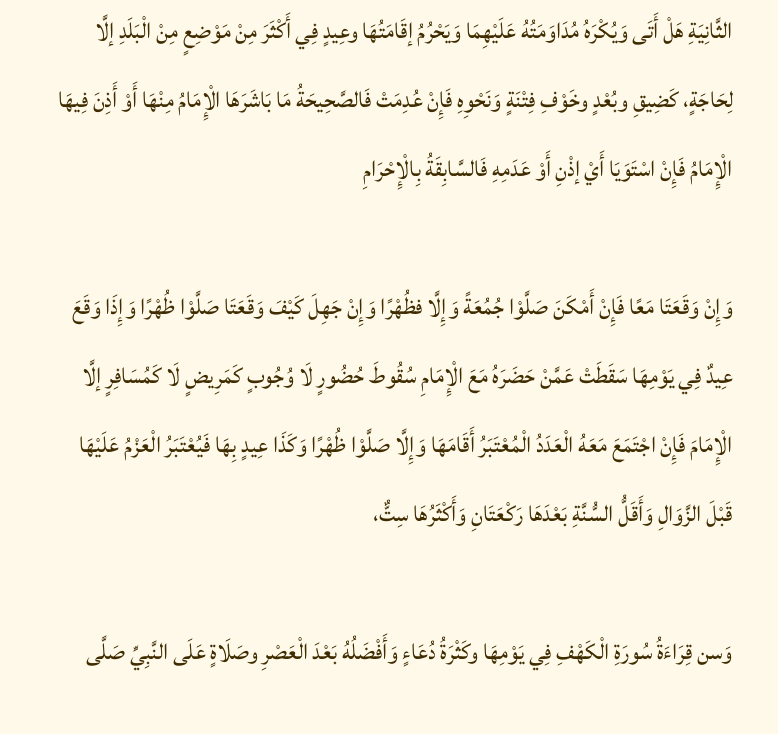الثَّانِيَةِ هَلْ أَتَى وَيُكْرَهُ مُدَاوَمَتُهُ عَلَيْهِمَا وَيَحْرُمُ إقَامَتُهَا وعِيدٍ فِي أَكْثَرَ مِنْ مَوْضِعٍ مِنْ الْبَلَدِ إلَّا لِحَاجَةٍ، كَضِيقِ وبُعْدٍ وخَوْفِ فِتْنَةٍ وَنَحْوِهِ فَإِنْ عُدِمَتْ فَالصَّحِيحَةُ مَا بَاشَرَهَا الْإِمَامُ مِنْهَا أَوْ أَذِنَ فِيهَا الْإِمَامُ فَإِنْ اسْتَوَيَا أَيْ إذْنِ أَوْ عَدَمِهِ فَالسَّابِقَةُ بِالْإِحْرَامِ

وَإِنْ وَقَعَتَا مَعًا فَإِنْ أَمْكَنَ صَلَّوْا جُمُعَةً وَإِلَّا فظُهْرًا وَإِنْ جَهِلَ كَيْفَ وَقَعَتَا صَلَّوْا ظُهْرًا وَإِذَا وَقَعَ عِيدٌ فِي يَوْمِهَا سَقَطَتْ عَمَّنْ حَضَرَهُ مَعَ الْإِمَامِ سُقُوطَ حُضُورٍ لَا وُجُوبٍ كَمَرِيضٍ لَا كَمُسَافِرٍ إلَّا الْإِمَامَ فَإِنْ اجْتَمَعَ مَعَهُ الْعَدَدُ الْمُعْتَبَرُ أَقَامَهَا وَإِلَّا صَلَّوْا ظُهْرًا وَكَذَا عِيدٍ بِهَا فَيُعْتَبَرُ الْعَزْمُ عَلَيْهَا قَبْلَ الزَّوَالِ وَأَقَلُّ السُّنَّةِ بَعْدَهَا رَكْعَتَانِ وَأَكْثَرُهَا سِتٌّ،

وَسن قِرَاءَةُ سُورَةِ الْكَهْفِ فِي يَوْمِهَا وكَثْرَةُ دُعَاءٍ وَأَفْضَلُهُ بَعْدَ الْعَصْرِ وصَلَاةٍ عَلَى النَّبِيِّ صَلَّى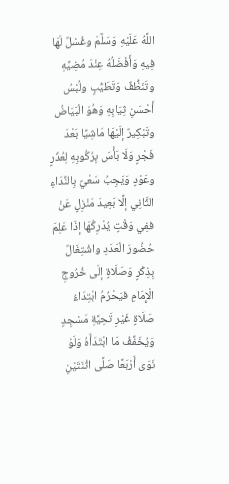اللَّهُ عَلَيْهِ وَسَلَّمَ وغُسْلٌ لَهَا فِيهِ وَأَفْضَلُهُ عِنْدَ مُضِيِّهِ وتَنَظُّفٌ وَتَطَيُّبٍ ولُبْسُ أَحْسَنِ ثِيَابِهِ وَهُوَ الْبَيَاضُ وتَبْكِيرٌ إلَيْهَا مَاشِيًا بَعْدَ فَجْرٍ وَلَا بَأْسَ بِرُكُوبِهِ لِعُذْرٍ وعَوْدٍ وَيَجِبُ سَعْيٌ بِالنِّدَاءِ الثَّانِي إلَّا بَعِيدَ مَنْزِلٍ عَنْ ففِي وَقْتٍ يُدْرِكُهَا إذَا عَلِمَ حُضُورَ الْعَدَدِ واشْتِغَالٌ بِذِكْرٍ وَصَلَاةٍ إلَى خُرُوجِ الْإِمَامِ فيَحْرُمُ ابْتِدَاءُ صَلَاةٍ غَيْرِ تَحِيَّةِ مَسْجِدٍ وَيُخَفِّفُ مَا ابْتَدَأَهُ وَلَوْ نَوَى أَرْبَعًا صَلَّى اثْنَتَيْنِ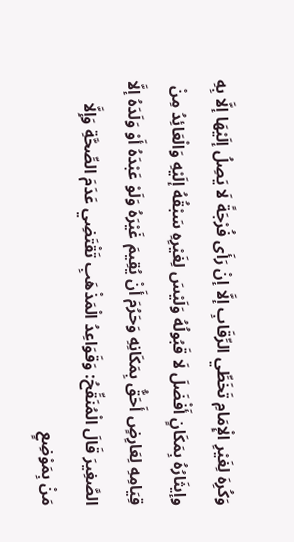وَكُرِهَ لِغَيْرِ الْإِمَامِ تَخَطِّي الرِّقَابِ إلَّا إنْ رَأَى فُرْجَةً لَا يَصِلُ إلَيْهَا إلَّا بِهِ وإيثَارُهُ بِمَكَانٍ أَفْضَلَ لَا قَبُولُهُ وَلَيْسَ لِغَيْرِهِ سَبْقُهُ إلَيْهِ وَالْعَائِدُ مِنْ قِيَامِهِ لِعَارِضٍ أَحَقُّ بِمَكَانِهِ وَحَرُمَ أَنْ يُقِيمَ غَيْرَهُ وَلَوْ عَبْدَهُ أَوْ وَلَدَهُ إلَّا الصَّغِيرَ قَالَ الْمُنَقِّحُ: وَقَوَاعِدُ الْمَذْهَبِ تَقْتَضِي عَدَمَ الصِّحَّةِ وَإِلَّا مَنْ بِمَوْضِعٍ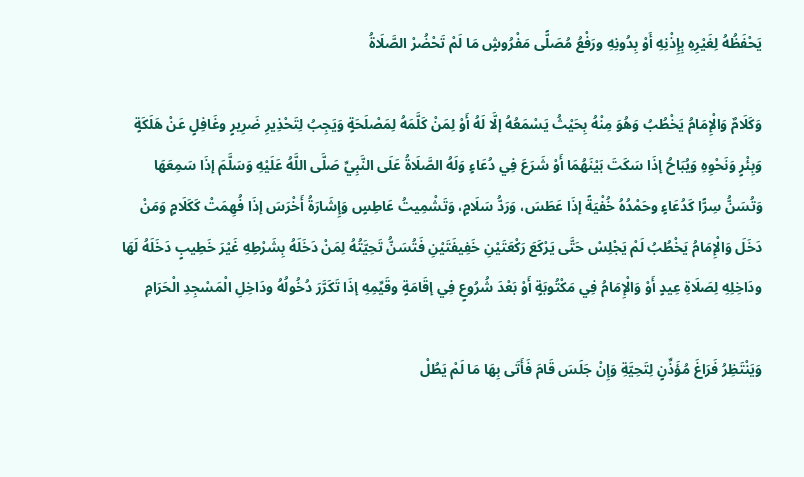يَحْفَظُهُ لِغَيْرِهِ بِإِذْنِهِ أَوْ بِدُونِهِ ورَفْعُ مُصَلًّى مَفْرُوشٍ مَا لَمْ تَحْضُرْ الصَّلَاةُ

وَكَلَامٌ وَالْإِمَامُ يَخْطُبُ وَهُوَ مِنْهُ بِحَيْثُ يَسْمَعُهُ إلَّا لَهُ أَوْ لِمَنْ كَلَّمَهُ لِمَصْلَحَةٍ وَيَجِبُ لِتَحْذِيرِ ضَرِيرٍ وغَافِلٍ عَنْ هَلَكَةٍ وَبِئْرٍ وَنَحْوِهِ وَيُبَاحُ إذَا سَكَتَ بَيْنَهُمَا أَوْ شَرَعَ فِي دُعَاءٍ وَلَهُ الصَّلَاةُ عَلَى النَّبِيِّ صَلَّى اللَّهُ عَلَيْهِ وَسَلَّمَ إذَا سَمِعَهَا وَتُسَنُّ سِرًّا كَدُعَاءٍ وحَمْدُهُ خُفْيَةً إذَا عَطَسَ، وَرَدُّ سَلَامٍ، وَتَشْمِيتُ عَاطِسٍ وَإِشَارَةُ أَخْرَسَ إذَا فُهِمَتْ كَكَلَامٍ وَمَنْ دَخَلَ وَالْإِمَامُ يَخْطُبُ لَمْ يَجْلِسْ حَتَّى يَرْكَعَ رَكْعَتَيْنِ خَفِيفَتَيْنِ فَتُسَنُّ تَحِيَّتُهُ لِمَنْ دَخَلَهُ بِشَرْطِهِ غَيْرَ خَطِيبٍ دَخَلَهُ لَهَا ودَاخِلِهِ لِصَلَاةِ عِيدٍ أَوْ وَالْإِمَامُ فِي مَكْتُوبَةٍ أَوْ بَعْدَ شُرُوعٍ فِي إقَامَةٍ وقَيِّمِهِ إذَا تَكَرَّرَ دُخُولُهُ ودَاخِلِ الْمَسْجِدِ الْحَرَامِ

وَيَنْتَظِرُ فَرَاغَ مُؤَذِّنٍ لِتَحِيَّةِ وَإِنْ جَلَسَ قَامَ فَأَتَى بِهَا مَا لَمْ يَطُلْ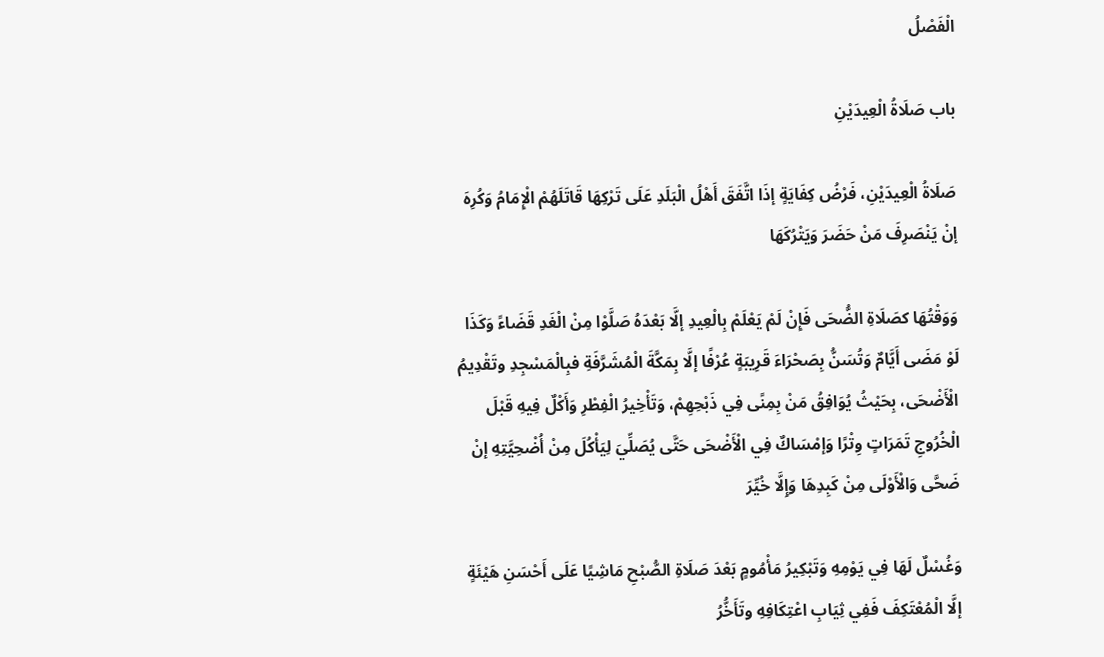الْفَصْلُ

باب صَلَاةُ الْعِيدَيْنِ

صَلَاةُ الْعِيدَيْنِ، فَرْضُ كِفَايَةٍ إذَا اتَّفَقَ أَهْلُ الْبَلَدِ عَلَى تَرْكِهَا قَاتَلَهُمْ الْإِمَامُ وَكُرِهَ إنْ يَنْصَرِفَ مَنْ حَضَرَ وَيَتْرُكَهَا

وَوَقْتُهَا كصَلَاةِ الضُّحَى فَإِنْ لَمْ يَعْلَمْ بِالْعِيدِ إلَّا بَعْدَهُ صَلَّوْا مِنْ الْغَدِ قَضَاءً وَكَذَا لَوْ مَضَى أَيَّامٌ وَتُسَنُّ بِصَحْرَاءَ قَرِيبَةٍ عُرْفًا إلَّا بِمَكَّةَ الْمُشَرَّفَةِ فبِالْمَسْجِدِ وتَقْدِيمُ الْأَضْحَى، بِحَيْثُ يُوَافِقُ مَنْ بِمِنًى فِي ذَبْحِهِمْ، وَتَأْخِيرُ الْفِطْرِ وَأَكْلٌ فِيهِ قَبْلَ الْخُرُوجِ تَمَرَاتٍ وِتْرًا وَإمْسَاكٌ فِي الْأَضْحَى حَتَّى يُصَلِّيَ لِيَأْكُلَ مِنْ أُضْحِيَّتِهِ إنْ ضَحَّى وَالْأَوْلَى مِنْ كَبِدِهَا وَإِلَّا خُيِّرَ

وَغُسْلٌ لَهَا فِي يَوْمِهِ وَتَبْكِيرُ مَأْمُومٍ بَعْدَ صَلَاةِ الصُّبْحِ مَاشِيًا عَلَى أَحْسَنِ هَيْئَةٍ إلَّا الْمُعْتَكِفَ فَفِي ثِيَابِ اعْتِكَافِهِ وتَأَخُّرُ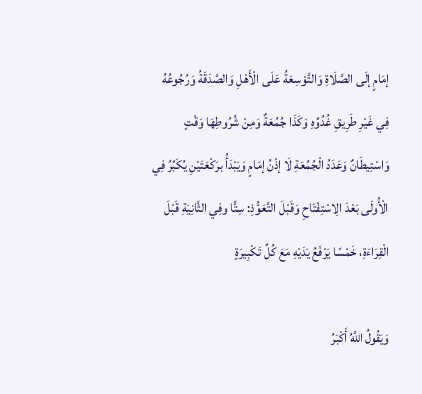إمَامٍ إلَى الصَّلَاةِ وَالتَّوْسِعَةُ عَلَى الْأَهْلِ وَالصَّدَقَةُ وَرُجُوعُهُ فِي غَيْرِ طَرِيقِ غُدُوِّهِ وَكَذَا جُمُعَةٌ وَمِنْ شُرُوطِهَا وَقْتٍ وَاسْتِيطَانٌ وَعَدَدُ الْجُمُعَةِ لَا إذْنُ إمَامٍ وَيَبْدَأُ برَكْعَتَيْنِ يُكَبِّرُ فِي الْأُولَى بَعْدَ الِاسْتِفْتَاحِ وَقَبْلَ التَّعَوُّذِ: سِتًّا وفِي الثَّانِيَةِ قَبْلَ الْقِرَاءَةِ، خَمْسًا يَرْفَعُ يَدَيْهِ مَعَ كُلِّ تَكْبِيرَةٍ

وَيَقُولُ اللَّهُ أَكْبَرُ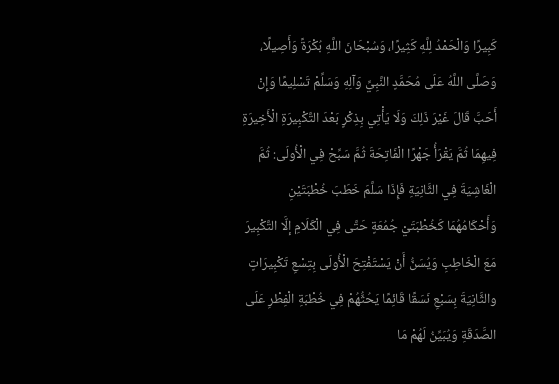كَبِيرًا وَالْحَمْدُ لِلَّهِ كَثِيرًا، وَسُبْحَانَ اللَّهِ بُكْرَةً وَأَصِيلًا، وَصَلَّى اللَّهُ عَلَى مُحَمَّدٍ النَّبِيِّ وَآلِهِ وَسَلِّمْ تَسْلِيمًا وَإِنْ أَحَبَّ قَالَ غَيْرَ ذَلِكَ وَلَا يَأْتِي بِذِكْرٍ بَعْدَ التَّكْبِيرَةِ الْأَخِيرَةِ فِيهِمَا ثُمَّ يَقْرَأُ جَهْرًا الْفَاتِحَةَ ثُمَّ سَبِّحْ فِي الْأُولَى: ثُمَّ الْغَاشِيَةَ فِي الثَّانِيَةِ فَإِذَا سَلَّمَ خَطَبَ خُطْبَتَيْنِ وَأَحْكَامُهُمَا كَخُطْبَتَيْ جُمُعَةٍ حَتَّى فِي الْكَلَامِ إلَّا التَّكْبِيرَ مَعَ الْخَاطِبِ وَيُسَنُّ أَنْ يَسْتَفْتِحَ الْأُولَى بِتِسْعِ تَكْبِيرَاتٍ والثَّانِيَةَ بِسَبْعِ نَسَقًا قَائِمًا يَحُثُّهُمْ فِي خُطْبَةِ الْفِطْرِ عَلَى الصَّدَقَةِ وَيُبَيِّنُ لَهُمْ مَا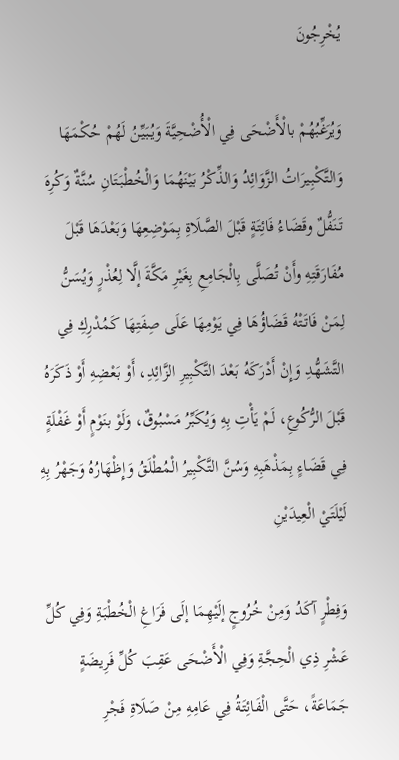يُخْرِجُونَ

وَيُرَغِّبُهُمْ بالْأَضْحَى فِي الْأُضْحِيَّةَ وَيُبَيِّنُ لَهُمْ حُكْمَهَا وَالتَّكْبِيرَاتُ الزَّوَائِدُ وَالذِّكْرُ بَيْنَهُمَا وَالْخُطْبَتَانِ سُنَّةٌ وَكُرِهَ تَنَفُّلٌ وقَضَاءُ فَائِتَةٍ قَبْلَ الصَّلَاةِ بِمَوْضِعِهَا وَبَعْدَهَا قَبْلَ مُفَارَقَتِهِ وأَنْ تُصَلَّى بِالْجَامِعِ بِغَيْرِ مَكَّةَ إلَّا لِعُذْرٍ وَيُسَنُّ لِمَنْ فَاتَتْهُ قَضَاؤُهَا فِي يَوْمِهَا عَلَى صِفَتِهَا كَمُدْرِكِ فِي التَّشَهُّدِ وَإِنْ أَدْرَكَهُ بَعْدَ التَّكْبِيرِ الزَّائِدِ، أَوْ بَعْضِهِ أَوْ ذَكَرَهُ قَبْلَ الرُّكُوعِ، لَمْ يَأْتِ بِهِ وَيُكَبِّرُ مَسْبُوقٌ، وَلَوْ بنَوْمٍ أَوْ غَفْلَةٍ فِي قَضَاءٍ بِمَذْهَبِهِ وَسُنَّ التَّكْبِيرُ الْمُطْلَقُ وَإِظْهَارُهُ وَجَهْرُ بِهِ لَيْلَتَيْ الْعِيدَيْنِ

وَفِطْرٍ آكَدُ وَمِنْ خُرُوجٍ إلَيْهِمَا إلَى فَرَاغِ الْخُطْبَةِ وَفِي كُلِّ عَشْرِ ذِي الْحِجَّةِ وَفِي الْأَضْحَى عَقِبَ كُلِّ فَرِيضَةٍ جَمَاعَةً، حَتَّى الْفَائِتَةُ فِي عَامِهِ مِنْ صَلَاةِ فَجْرِ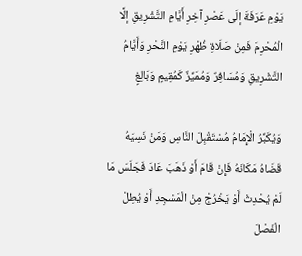يَوْمِ عَرَفَةَ إلَى عَصْرِ آخِرِ أَيَّامِ التَّشْرِيقِ إلَّا الْمُحْرِمَ فَمِنْ صَلَاةِ ظُهْرِ يَوْمِ النَّحْرِ وَأَيَّامُ التَّشْرِيقِ وَمُسَافِرٌ وَمُمَيِّزٌ كَمُقِيمٍ وَبَالِغٍ

وَيُكَبِّرُ الْإِمَامُ مُسْتَقْبِلَ النَّاسِ وَمَنْ نَسِيَهُ قَضَاهُ مَكَانَهُ فَإِنْ قَامَ أَوْ ذَهَبَ عَادَ فَجَلَسَ مَا لَمْ يُحْدِثْ أَوْ يَخْرُجْ مِنْ الْمَسْجِدِ أَوْ يُطِلْ الْفَصْلَ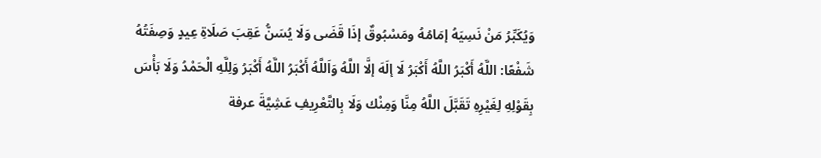وَيُكَبِّرُ مَنْ نَسِيَهُ إمَامُهُ ومَسْبُوقٌ إذَا قَضَى وَلَا يُسَنُّ عَقِبَ صَلَاةِ عِيدٍ وَصِفَتُهُ شَفْعًا: اللَّهُ أَكْبَرُ اللَّهُ أَكْبَرُ لَا إلَهَ إلَّا اللَّهُ وَاَللَّهُ أَكْبَرُ اللَّهُ أَكْبَرُ وَلِلَّهِ الْحَمْدُ وَلَا بَأْسَ بِقَوْلِهِ لِغَيْرِهِ تَقَبَّلَ اللَّهُ مِنَّا وَمِنْك وَلَا بِالتَّعْرِيفِ عَشِيَّةَ عرفة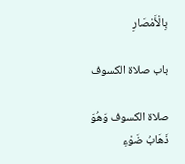بِالْأَمْصَارِ

باب صلاة الكسوف

صلاة الكسوف وَهُوَ ذَهَابُ ضَوْءِ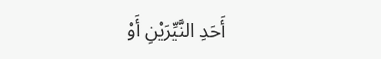أَحَدِ النَّيِّرَيْنِ أَوْ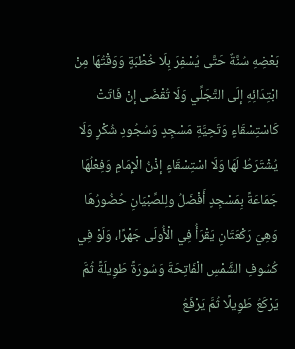بَعْضِهِ سُنَّةٌ حَتَّى يُسْفِرَ بِلَا خُطْبَةٍ وَوَقْتُهَا مِنْ ابْتِدَائِهِ إلَى التَّجَلِّي وَلَا تُقْضَى إنْ فَاتَتْ كَاسْتِسْقَاءٍ وَتَحِيَّةِ مَسْجِدٍ وَسُجُودِ شُكْرٍ وَلَا يُشْتَرَطُ لَهَا وَلَا اسْتِسْقَاءٍ إذْنُ الْإِمَامِ وَفِعْلُهَا جَمَاعَةً بِمَسْجِدٍ أَفْضَلُ ولِلصِّبْيَانِ حُضُورُهَا وَهِيَ رَكْعَتَانِ يَقْرَأُ فِي الْأُولَى جَهْرًا، وَلَوْ فِي كُسُوفِ الشَّمْسِ الْفَاتِحَةَ وَسُورَةً طَوِيلَةً ثُمَّ يَرْكَعُ طَوِيلًا ثُمَّ يَرْفَعُ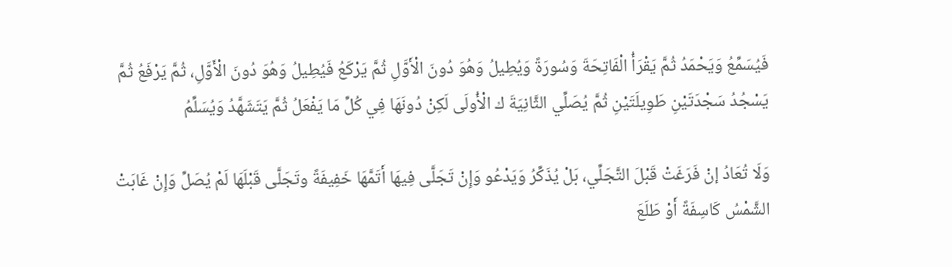فَيُسَمِّعُ وَيَحْمَدُ ثُمَّ يَقْرَأُ الْفَاتِحَةَ وَسُورَةً وَيُطِيلُ وَهُوَ دُونَ الْأَوَّلِ ثُمَّ يَرْكَعُ فَيُطِيلُ وَهُوَ دُونَ الْأَوَّلِ، ثُمَّ يَرْفَعُ ثُمَّ يَسْجُدُ سَجْدَتَيْنِ طَوِيلَتَيْنِ ثُمَّ يُصَلِّي الثَّانِيَةَ ك الْأُولَى لَكِنْ دُونَهَا فِي كُلِّ مَا يَفْعَلُ ثُمَّ يَتَشَهَّدُ وَيُسَلِّمُ

وَلَا تُعَادُ إنْ فَرَغَتْ قَبْلَ التَّجَلِّي، بَلْ يُذَكِّرُ وَيَدْعُو وَإِنْ تَجَلَّى فِيهَا أَتَمَّهَا خَفِيفَةً وتَجَلَّى قَبْلَهَا لَمْ يُصَلِّ وَإِنْ غَابَتْ الشَّمْسُ كَاسِفَةً أَوْ طَلَعَ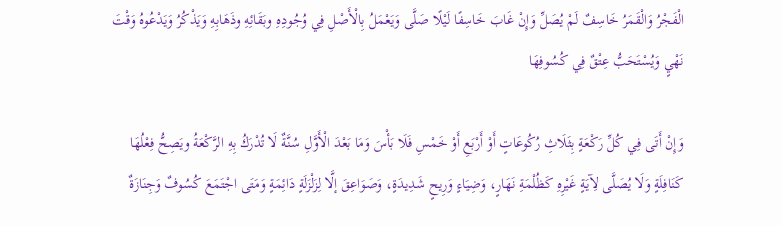الْفَجْرُ وَالْقَمَرُ خَاسِفٌ لَمْ يُصَلِّ وَإِنْ غَابَ خَاسِفًا لَيْلًا صَلَّى وَيَعْمَلُ بِالْأَصْلِ فِي وُجُودِهِ وبَقَائِهِ وذَهَابِهِ وَيَذْكُرُ وَيَدْعُوهُ وَقْتَ نَهْيٍ وَيُسْتَحَبُّ عِتْقٌ فِي كُسُوفِهَا

وَإِنْ أَتَى فِي كُلِّ رَكْعَةٍ بِثَلَاثِ رُكُوعَاتٍ أَوْ أَرْبَعِ أَوْ خَمْسِ فَلَا بَأْسَ وَمَا بَعْدَ الْأَوَّلِ سُنَّةٌ لَا تُدْرَكُ بِهِ الرَّكْعَةُ ويَصِحُّ فِعْلُهَا كَنَافِلَةٍ وَلَا يُصَلَّى لِآيَةٍ غَيْرِهِ كَظُلْمَةِ نَهَارٍ، وَضِيَاءٍ وَرِيحٍ شَدِيدَةٍ، وَصَوَاعِقَ إلَّا لِزَلْزَلَةٍ دَائِمَةٍ وَمَتَى اجْتَمَعَ كُسُوفٌ وَجِنَازَةٌ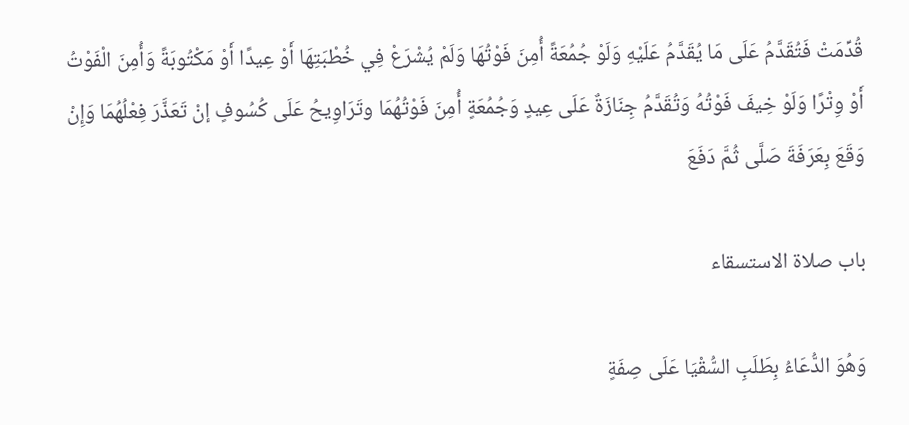قُدِّمَتْ فَتُقَدَّمُ عَلَى مَا يُقَدَّمُ عَلَيْهِ وَلَوْ جُمُعَةً أُمِنَ فَوْتُهَا وَلَمْ يُشْرَعْ فِي خُطْبَتِهَا أَوْ عِيدًا أَوْ مَكْتُوبَةً وَأُمِنَ الْفَوْتُ أَوْ وِتْرًا وَلَوْ خِيفَ فَوْتُهُ وَتُقَدَّمُ جِنَازَةٌ عَلَى عِيدٍ وَجُمُعَةٍ أُمِنَ فَوْتُهُمَا وتَرَاوِيحُ عَلَى كُسُوفٍ إنْ تَعَذَّرَ فِعْلُهُمَا وَإِنْ وَقَعَ بِعَرَفَةَ صَلَّى ثُمَّ دَفَعَ

باب صلاة الاستسقاء

وَهُوَ الدُّعَاءُ بِطَلَبِ السُّقْيَا عَلَى صِفَةٍ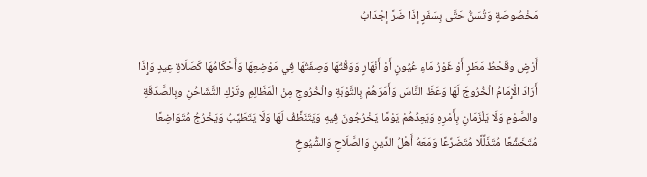مَخْصُوصَةٍ وَتُسَنُّ حَتَّى بِسَفَرٍ إذَا ضَرَّ إجْدَابُ

أَرْضٍ وقَحْطُ مَطَرٍ أَوْ غَوْرُ مَاءِ عُيُونٍ أَوْ أَنْهَارٍ وَوَقْتُهَا وَصِفَتُهَا فِي مَوْضِعِهَا وَأَحْكَامُهَا كَصَلَاةِ عِيدٍ وَإِذَا أَرَادَ الْإِمَامُ الْخُرُوجَ لَهَا وَعَظَ النَّاسَ وَأَمَرَهُمْ بِالتَّوْبَةِ والْخُرُوجِ مِنْ الْمَظَالِمِ وتَرْكِ التَّشَاحُنِ وبِالصَّدَقَةِ والصَّوْمِ وَلَا يَلْزَمَانِ بِأَمْرِهِ وَيَعِدُهُمْ يَوْمًا يَخْرُجُونَ فِيهِ وَيَتَنَظَّفُ لَهَا وَلَا يَتَطَيَّبُ وَيَخْرُجُ مُتَوَاضِعًا مُتَخَشِّعًا مُتَذَلِّلًا مُتَضَرِّعًا وَمَعَهُ أَهْلُ الدِّينِ وَالصَّلَاحِ وَالشُّيُوخِ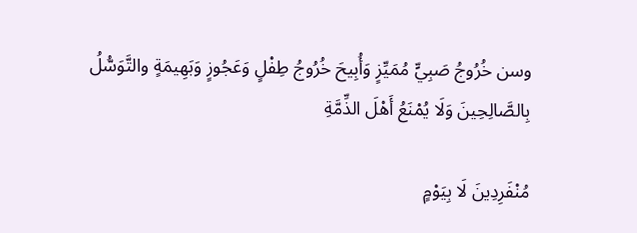وسن خُرُوجُ صَبِيٍّ مُمَيِّزٍ وَأُبِيحَ خُرُوجُ طِفْلٍ وَعَجُوزٍ وَبَهِيمَةٍ والتَّوَسُّلُ بِالصَّالِحِينَ وَلَا يُمْنَعُ أَهْلَ الذِّمَّةِ

مُنْفَرِدِينَ لَا بِيَوْمٍ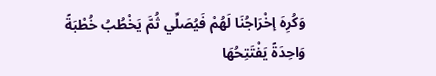وَكُرِهَ إخْرَاجُنَا لَهُمْ فَيُصَلِّي ثُمَّ يَخْطُبُ خُطْبَةً وَاحِدَةً يَفْتَتِحُهَا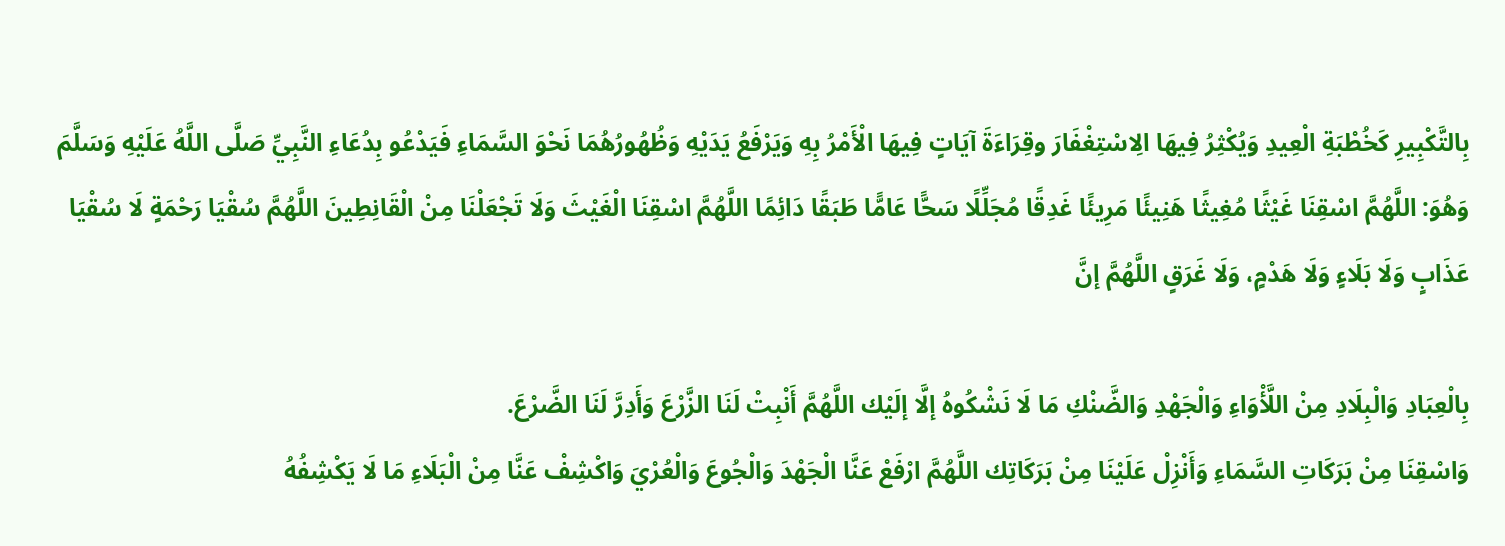بِالتَّكْبِيرِ كَخُطْبَةِ الْعِيدِ وَيُكْثِرُ فِيهَا الِاسْتِغْفَارَ وقِرَاءَةَ آيَاتٍ فِيهَا الْأَمْرُ بِهِ وَيَرْفَعُ يَدَيْهِ وَظُهُورُهُمَا نَحْوَ السَّمَاءِ فَيَدْعُو بِدُعَاءِ النَّبِيِّ صَلَّى اللَّهُ عَلَيْهِ وَسَلَّمَ وَهُوَ: اللَّهُمَّ اسْقِنَا غَيْثًا مُغِيثًا هَنِيئًا مَرِيئًا غَدِقًا مُجَلِّلًا سَحًّا عَامًّا طَبَقًا دَائِمًا اللَّهُمَّ اسْقِنَا الْغَيْثَ وَلَا تَجْعَلْنَا مِنْ الْقَانِطِينَ اللَّهُمَّ سُقْيَا رَحْمَةٍ لَا سُقْيَا عَذَابٍ وَلَا بَلَاءٍ وَلَا هَدْمٍ، وَلَا غَرَقٍ اللَّهُمَّ إنَّ

بِالْعِبَادِ وَالْبِلَادِ مِنْ اللَّأْوَاءِ وَالْجَهْدِ وَالضَّنْكِ مَا لَا نَشْكُوهُ إلَّا إلَيْك اللَّهُمَّ أَنْبِتْ لَنَا الزَّرْعَ وَأَدِرَّ لَنَا الضَّرْعَ.
وَاسْقِنَا مِنْ بَرَكَاتِ السَّمَاءِ وَأَنْزِلْ عَلَيْنَا مِنْ بَرَكَاتِك اللَّهُمَّ ارْفَعْ عَنَّا الْجَهْدَ وَالْجُوعَ وَالْعُرْيَ وَاكْشِفْ عَنَّا مِنْ الْبَلَاءِ مَا لَا يَكْشِفُهُ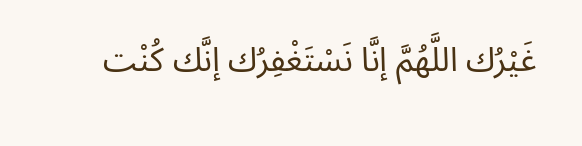غَيْرُك اللَّهُمَّ إنَّا نَسْتَغْفِرُك إنَّك كُنْت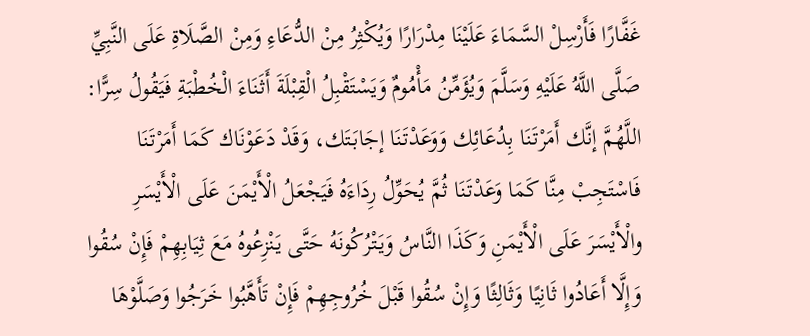غَفَّارًا فَأَرْسِلْ السَّمَاءَ عَلَيْنَا مِدْرَارًا وَيُكْثِرُ مِنْ الدُّعَاءِ وَمِنْ الصَّلَاةِ عَلَى النَّبِيِّ صَلَّى اللَّهُ عَلَيْهِ وَسَلَّمَ وَيُؤَمِّنُ مَأْمُومٌ وَيَسْتَقْبِلُ الْقِبْلَةَ أَثَنَاءَ الْخُطْبَةِ فَيَقُولُ سِرًّا: اللَّهُمَّ إنَّك أَمَرْتَنَا بِدُعَائِك وَوَعَدْتَنَا إجَابَتَك، وَقَدْ دَعَوْنَاك كَمَا أَمَرْتَنَا فَاسْتَجِبْ مِنَّا كَمَا وَعَدْتَنَا ثُمَّ يُحَوِّلُ رِدَاءَهُ فَيَجْعَلُ الْأَيْمَنَ عَلَى الْأَيْسَرِ والْأَيْسَرَ عَلَى الْأَيْمَنِ وَكَذَا النَّاسُ وَيَتْرُكُونَهُ حَتَّى يَنْزِعُوهُ مَعَ ثِيَابِهِمْ فَإِنْ سُقُوا وَإِلَّا أَعَادُوا ثَانِيًا وَثَالِثًا وَإِنْ سُقُوا قَبْلَ خُرُوجِهِمْ فَإِنْ تَأَهَّبُوا خَرَجُوا وَصَلَّوْهَا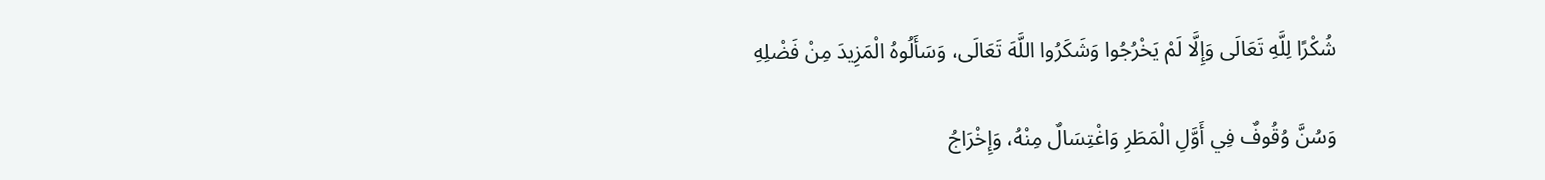شُكْرًا لِلَّهِ تَعَالَى وَإِلَّا لَمْ يَخْرُجُوا وَشَكَرُوا اللَّهَ تَعَالَى، وَسَأَلُوهُ الْمَزِيدَ مِنْ فَضْلِهِ

وَسُنَّ وُقُوفٌ فِي أَوَّلِ الْمَطَرِ وَاغْتِسَالٌ مِنْهُ، وَإِخْرَاجُ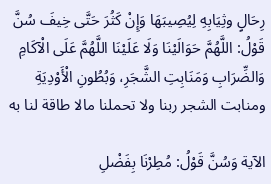رِحَالٍ وثِيَابِهِ لِيُصِيبَهَا وَإِنْ كَثُرَ حَتَّى خِيفَ سُنَّ قَوْلُ: اللَّهُمَّ حَوَالَيْنَا وَلَا عَلَيْنَا اللَّهُمَّ عَلَى الْآكَامِ وَالضِّرَابِ وَمَنَابِتِ الشَّجَرِ، وَبُطُونِ الْأَوْدِيَةِ ومنابت الشجر ربنا ولا تحملنا مالا طاقة لنا به

الآية وَسُنَّ قَوْلُ: مُطِرْنَا بِفَضْلِ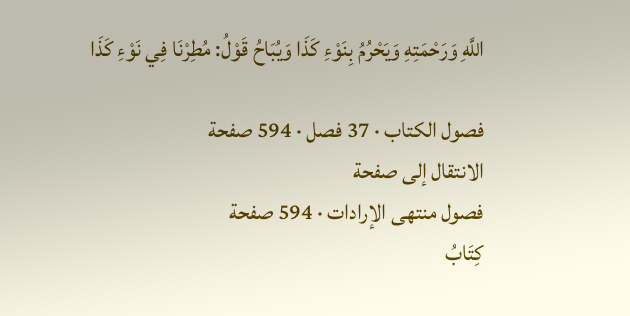اللَّهِ وَرَحْمَتِهِ وَيَحْرُمُ بِنَوْءِ كَذَا وَيُبَاحُ قَوْلُ: مُطِرْنَا فِي نَوْءِ كَذَا

فصول الكتاب · 37 فصل · 594 صفحة
الانتقال إلى صفحة
فصول منتهى الإرادات · 594 صفحة
كِتَابُ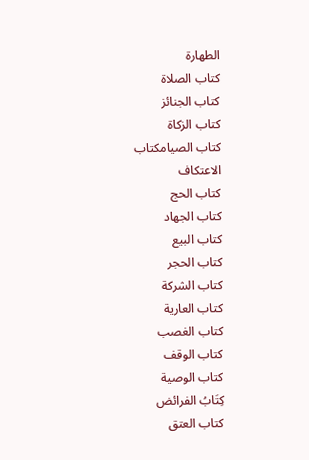الطهارة
كتاب الصلاة
كتاب الجنائز
كتاب الزكاة
كتاب الصيامكتاب الاعتكاف
كتاب الحج
كتاب الجهاد
كتاب البيع
كتاب الحجر
كتاب الشركة
كتاب العارية
كتاب الغصب
كتاب الوقف
كتاب الوصية
كِتَابُ الفرائض
كتاب العتق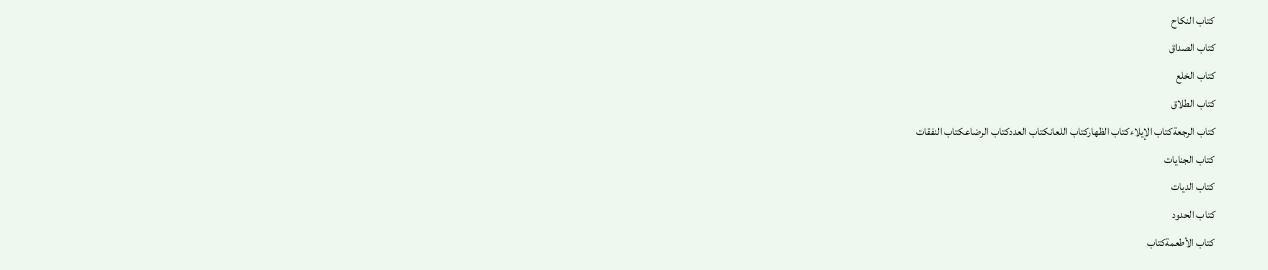كتاب النكاح
كتاب الصداق
كتاب الخلع
كتاب الطلاق
كتاب الرجعةكتاب الإيلاءكتاب الظهاركتاب اللعانكتاب العددكتاب الرضاعكتاب النفقات
كتاب الجنايات
كتاب الديات
كتاب الحدود
كتاب الأطعمةكتاب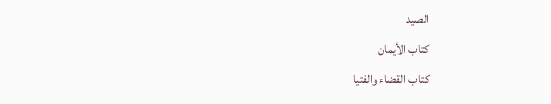الصيد
كتاب الأيمان
كتاب القضاء والفتيا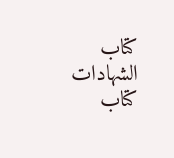كتاب الشهادات
كتاب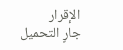الإقرار
جارٍ التحميل